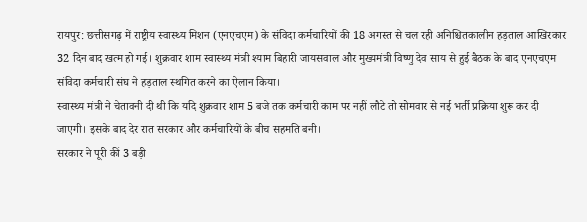रायपुर: छत्तीसगढ़ में राष्ट्रीय स्वास्थ्य मिशन (एनएचएम) के संविदा कर्मचारियों की 18 अगस्त से चल रही अनिश्चितकालीन हड़ताल आखिरकार 32 दिन बाद खत्म हो गई। शुक्रवार शाम स्वास्थ्य मंत्री श्याम बिहारी जायसवाल और मुख्यमंत्री विष्णु देव साय से हुई बैठक के बाद एनएचएम संविदा कर्मचारी संघ ने हड़ताल स्थगित करने का ऐलान किया।
स्वास्थ्य मंत्री ने चेतावनी दी थी कि यदि शुक्रवार शाम 5 बजे तक कर्मचारी काम पर नहीं लौटे तो सोमवार से नई भर्ती प्रक्रिया शुरू कर दी जाएगी। इसके बाद देर रात सरकार और कर्मचारियों के बीच सहमति बनी।
सरकार ने पूरी कीं 3 बड़ी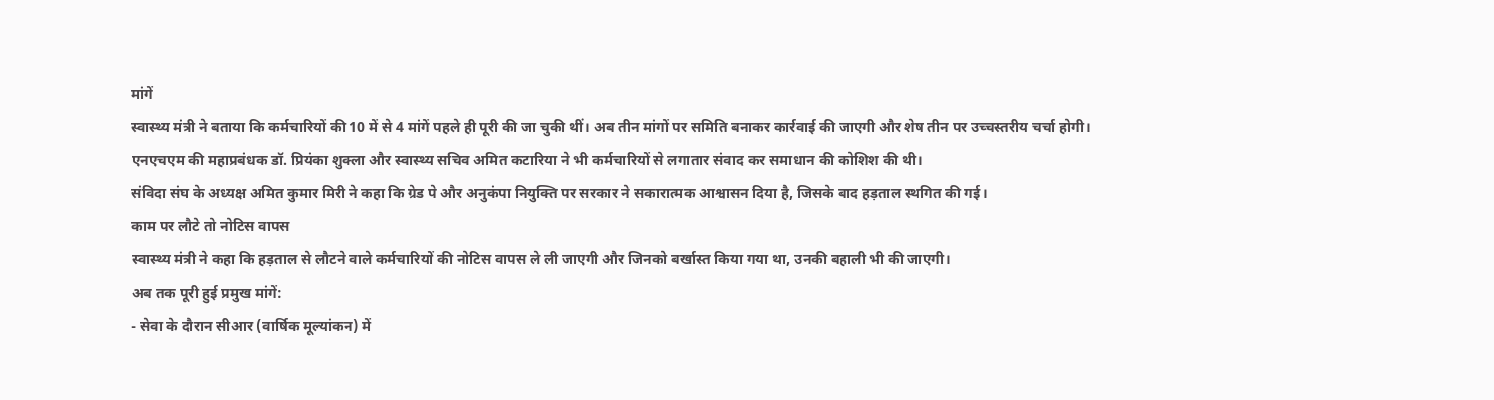मांगें
स्वास्थ्य मंत्री ने बताया कि कर्मचारियों की 10 में से 4 मांगें पहले ही पूरी की जा चुकी थीं। अब तीन मांगों पर समिति बनाकर कार्रवाई की जाएगी और शेष तीन पर उच्चस्तरीय चर्चा होगी।
एनएचएम की महाप्रबंधक डॉ. प्रियंका शुक्ला और स्वास्थ्य सचिव अमित कटारिया ने भी कर्मचारियों से लगातार संवाद कर समाधान की कोशिश की थी।
संविदा संघ के अध्यक्ष अमित कुमार मिरी ने कहा कि ग्रेड पे और अनुकंपा नियुक्ति पर सरकार ने सकारात्मक आश्वासन दिया है, जिसके बाद हड़ताल स्थगित की गई।
काम पर लौटे तो नोटिस वापस
स्वास्थ्य मंत्री ने कहा कि हड़ताल से लौटने वाले कर्मचारियों की नोटिस वापस ले ली जाएगी और जिनको बर्खास्त किया गया था, उनकी बहाली भी की जाएगी।
अब तक पूरी हुई प्रमुख मांगें:
- सेवा के दौरान सीआर (वार्षिक मूल्यांकन) में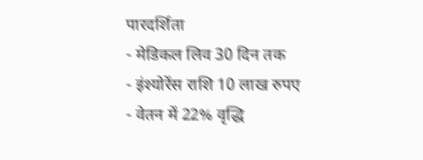पारदर्शिता
- मेडिकल लिव 30 दिन तक
- इंश्योरेंस राशि 10 लाख रुपए
- वेतन में 22% वृद्धि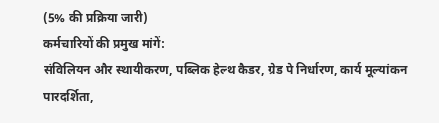(5% की प्रक्रिया जारी)
कर्मचारियों की प्रमुख मांगें:
संविलियन और स्थायीकरण, पब्लिक हेल्थ कैडर, ग्रेड पे निर्धारण, कार्य मूल्यांकन पारदर्शिता,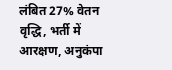लंबित 27% वेतन वृद्धि, भर्ती में आरक्षण, अनुकंपा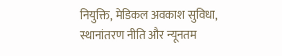नियुक्ति, मेडिकल अवकाश सुविधा, स्थानांतरण नीति और न्यूनतम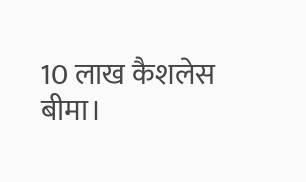10 लाख कैशलेस बीमा।